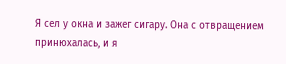Я сел у окна и зажег сигару. Она с отвращением принюхалась, и я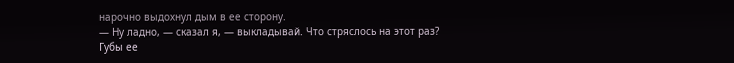нарочно выдохнул дым в ее сторону.
— Ну ладно, — сказал я, — выкладывай. Что стряслось на этот раз?
Губы ее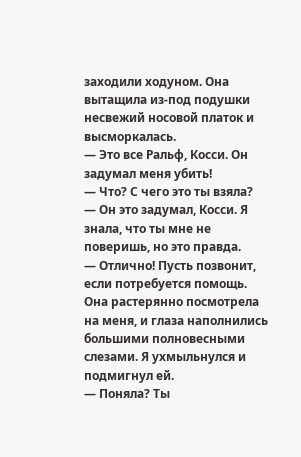заходили ходуном. Она вытащила из-под подушки несвежий носовой платок и высморкалась.
— Это все Ральф, Косси. Он задумал меня убить!
— Что? С чего это ты взяла?
— Он это задумал, Косси. Я знала, что ты мне не поверишь, но это правда.
— Отлично! Пусть позвонит, если потребуется помощь.
Она растерянно посмотрела на меня, и глаза наполнились большими полновесными слезами. Я ухмыльнулся и подмигнул ей.
— Поняла? Ты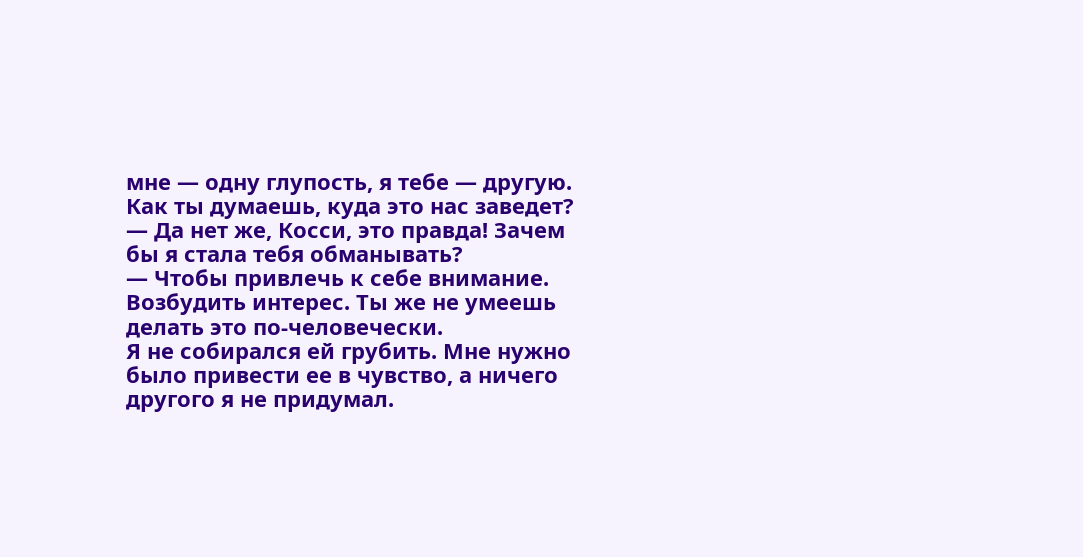мне — одну глупость, я тебе — другую. Как ты думаешь, куда это нас заведет?
— Да нет же, Косси, это правда! Зачем бы я стала тебя обманывать?
— Чтобы привлечь к себе внимание. Возбудить интерес. Ты же не умеешь делать это по-человечески.
Я не собирался ей грубить. Мне нужно было привести ее в чувство, а ничего другого я не придумал.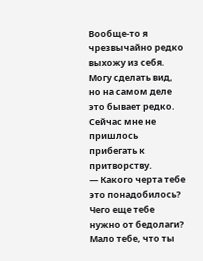Вообще-то я чрезвычайно редко выхожу из себя. Могу сделать вид, но на самом деле это бывает редко. Сейчас мне не пришлось прибегать к притворству.
— Какого черта тебе это понадобилось? Чего еще тебе нужно от бедолаги? Мало тебе, что ты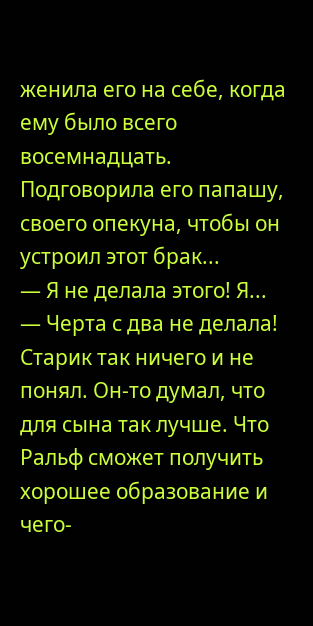женила его на себе, когда ему было всего восемнадцать. Подговорила его папашу, своего опекуна, чтобы он устроил этот брак...
— Я не делала этого! Я...
— Черта с два не делала! Старик так ничего и не понял. Он-то думал, что для сына так лучше. Что Ральф сможет получить хорошее образование и чего-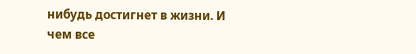нибудь достигнет в жизни. И чем все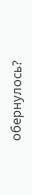обернулось?